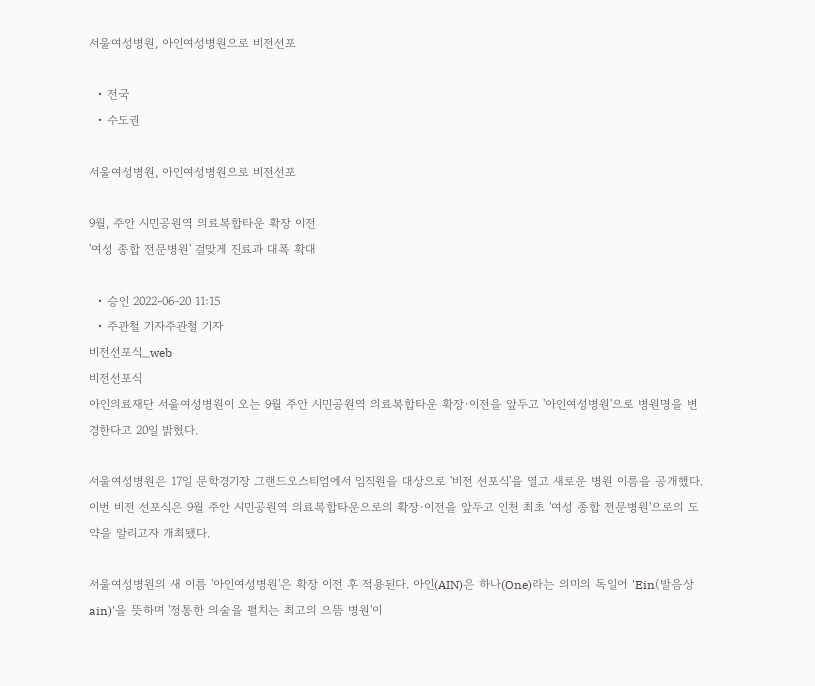서울여성병원, 아인여성병원으로 비전선포

  • 전국
  • 수도권

서울여성병원, 아인여성병원으로 비전선포

9월, 주안 시민공원역 의료복합타운 확장 이전
'여성 종합 전문병원' 걸맞게 진료과 대폭 확대

  • 승인 2022-06-20 11:15
  • 주관철 기자주관철 기자
비전선포식_web
비전선포식
아인의료재단 서울여성병원이 오는 9월 주안 시민공원역 의료복합타운 확장·이전을 앞두고 '아인여성병원'으로 병원명을 변경한다고 20일 밝혔다.

서울여성병원은 17일 문학경기장 그랜드오스티엄에서 임직원을 대상으로 '비전 선포식'을 열고 새로운 병원 이름을 공개했다. 이번 비전 선포식은 9월 주안 시민공원역 의료복합타운으로의 확장·이전을 앞두고 인천 최초 '여성 종합 전문병원'으로의 도약을 알리고자 개최됐다.

서울여성병원의 새 이름 '아인여성병원'은 확장 이전 후 적용된다. 아인(AIN)은 하나(One)라는 의미의 독일어 'Ein(발음상 ain)'을 뜻하며 '정통한 의술을 펼치는 최고의 으뜸 병원'이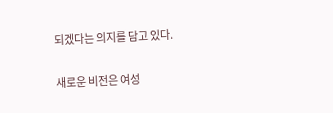되겠다는 의지를 담고 있다.

새로운 비전은 여성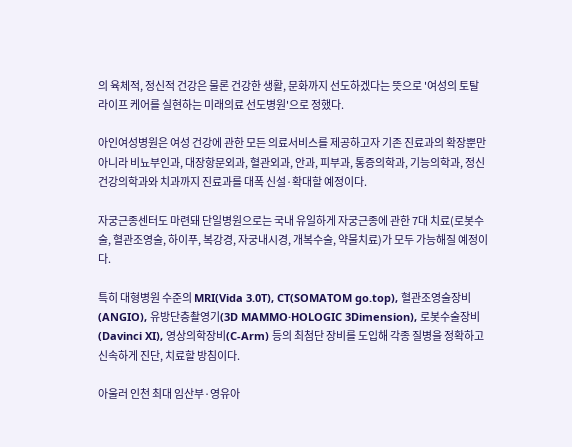의 육체적, 정신적 건강은 물론 건강한 생활, 문화까지 선도하겠다는 뜻으로 '여성의 토탈 라이프 케어를 실현하는 미래의료 선도병원'으로 정했다.

아인여성병원은 여성 건강에 관한 모든 의료서비스를 제공하고자 기존 진료과의 확장뿐만 아니라 비뇨부인과, 대장항문외과, 혈관외과, 안과, 피부과, 통증의학과, 기능의학과, 정신건강의학과와 치과까지 진료과를 대폭 신설·확대할 예정이다.

자궁근종센터도 마련돼 단일병원으로는 국내 유일하게 자궁근종에 관한 7대 치료(로봇수술, 혈관조영술, 하이푸, 복강경, 자궁내시경, 개복수술, 약물치료)가 모두 가능해질 예정이다.

특히 대형병원 수준의 MRI(Vida 3.0T), CT(SOMATOM go.top), 혈관조영술장비(ANGIO), 유방단층촬영기(3D MAMMO·HOLOGIC 3Dimension), 로봇수술장비(Davinci XI), 영상의학장비(C-Arm) 등의 최첨단 장비를 도입해 각종 질병을 정확하고 신속하게 진단, 치료할 방침이다.

아울러 인천 최대 임산부·영유아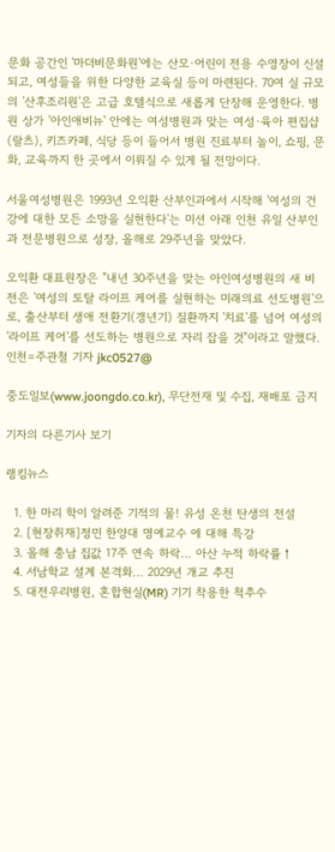문화 공간인 '마더비문화원'에는 산모·어린이 전용 수영장이 신설되고, 여성들을 위한 다양한 교육실 등이 마련된다. 70여 실 규모의 '산후조리원'은 고급 호텔식으로 새롭게 단장해 운영한다. 병원 상가 '아인애비뉴' 안에는 여성병원과 맞는 여성·육아 편집샵(랄츠), 키즈카페, 식당 등이 들어서 병원 진료부터 놀이, 쇼핑, 문화, 교육까지 한 곳에서 이뤄질 수 있게 될 전망이다.

서울여성병원은 1993년 오익환 산부인과에서 시작해 '여성의 건강에 대한 모든 소망을 실현한다'는 미션 아래 인천 유일 산부인과 전문병원으로 성장, 올해로 29주년을 맞았다.

오익환 대표원장은 "내년 30주년을 맞는 아인여성병원의 새 비전은 '여성의 토탈 라이프 케어를 실현하는 미래의료 선도병원'으로, 출산부터 생애 전환기(갱년기) 질환까지 '치료'를 넘어 여성의 '라이프 케어'를 선도하는 병원으로 자리 잡을 것"이라고 말했다. 인천=주관철 기자 jkc0527@

중도일보(www.joongdo.co.kr), 무단전재 및 수집, 재배포 금지

기자의 다른기사 보기

랭킹뉴스

  1. 한 마리 학이 알려준 기적의 물! 유성 온천 탄생의 전설
  2. [현장취재]정민 한양대 명예교수 에 대해 특강
  3. 올해 충남 집값 17주 연속 하락… 아산 누적 하락률↑
  4. 서남학교 설계 본격화… 2029년 개교 추진
  5. 대전우리병원, 혼합현실(MR) 기기 착용한 척추수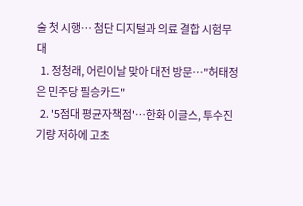술 첫 시행… 첨단 디지털과 의료 결합 시험무대
  1. 정청래, 어린이날 맞아 대전 방문…"허태정은 민주당 필승카드"
  2. '5점대 평균자책점'…한화 이글스, 투수진 기량 저하에 고초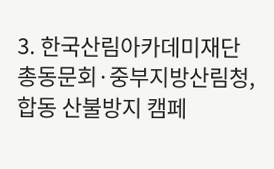3. 한국산림아카데미재단 총동문회·중부지방산림청, 합동 산불방지 캠페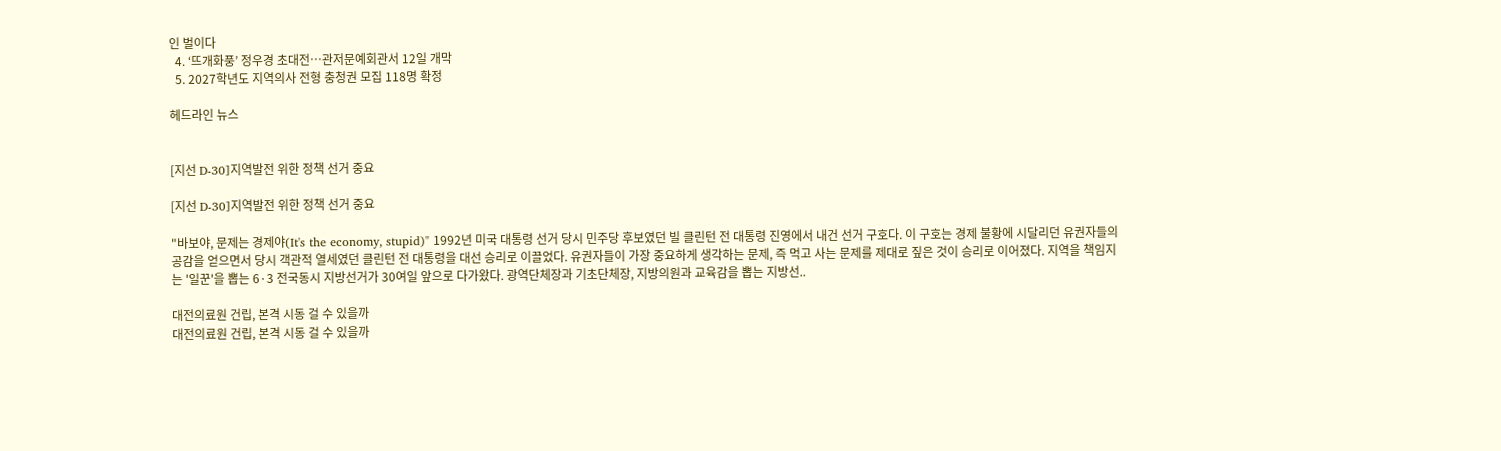인 벌이다
  4. ‘뜨개화풍’ 정우경 초대전…관저문예회관서 12일 개막
  5. 2027학년도 지역의사 전형 충청권 모집 118명 확정

헤드라인 뉴스


[지선 D-30]지역발전 위한 정책 선거 중요

[지선 D-30]지역발전 위한 정책 선거 중요

"바보야, 문제는 경제야(It's the economy, stupid)" 1992년 미국 대통령 선거 당시 민주당 후보였던 빌 클린턴 전 대통령 진영에서 내건 선거 구호다. 이 구호는 경제 불황에 시달리던 유권자들의 공감을 얻으면서 당시 객관적 열세였던 클린턴 전 대통령을 대선 승리로 이끌었다. 유권자들이 가장 중요하게 생각하는 문제, 즉 먹고 사는 문제를 제대로 짚은 것이 승리로 이어졌다. 지역을 책임지는 '일꾼'을 뽑는 6·3 전국동시 지방선거가 30여일 앞으로 다가왔다. 광역단체장과 기초단체장, 지방의원과 교육감을 뽑는 지방선..

대전의료원 건립, 본격 시동 걸 수 있을까
대전의료원 건립, 본격 시동 걸 수 있을까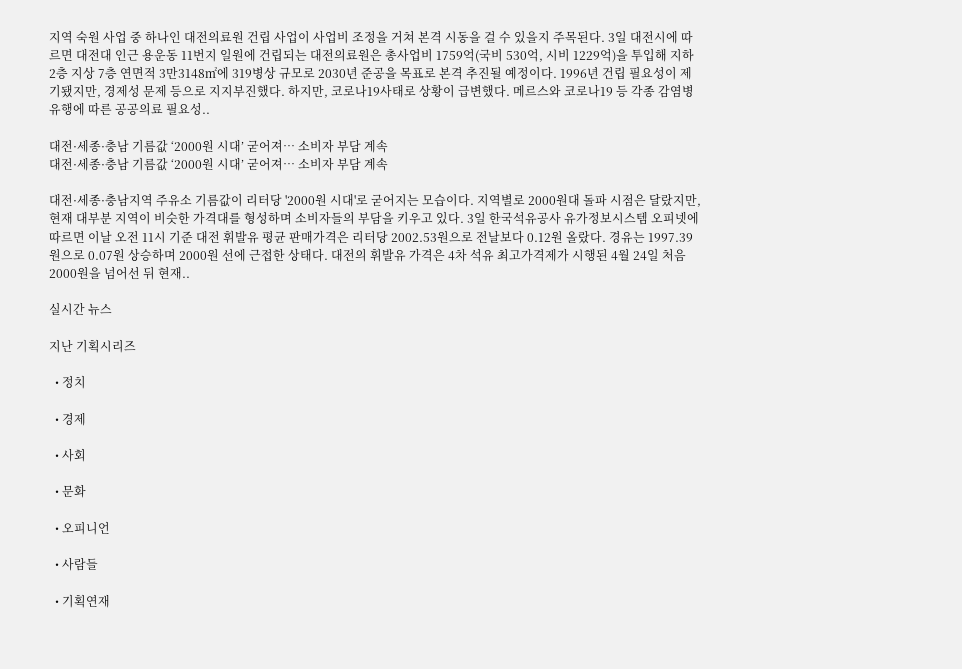지역 숙원 사업 중 하나인 대전의료원 건립 사업이 사업비 조정을 거쳐 본격 시동을 걸 수 있을지 주목된다. 3일 대전시에 따르면 대전대 인근 용운동 11번지 일원에 건립되는 대전의료원은 총사업비 1759억(국비 530억, 시비 1229억)을 투입해 지하 2층 지상 7층 연면적 3만3148㎡에 319병상 규모로 2030년 준공을 목표로 본격 추진될 예정이다. 1996년 건립 필요성이 제기됐지만, 경제성 문제 등으로 지지부진했다. 하지만, 코로나19사태로 상황이 급변했다. 메르스와 코로나19 등 각종 감염병 유행에 따른 공공의료 필요성..

대전·세종·충남 기름값 ‘2000원 시대’ 굳어져… 소비자 부담 계속
대전·세종·충남 기름값 ‘2000원 시대’ 굳어져… 소비자 부담 계속

대전·세종·충남지역 주유소 기름값이 리터당 '2000원 시대'로 굳어지는 모습이다. 지역별로 2000원대 돌파 시점은 달랐지만, 현재 대부분 지역이 비슷한 가격대를 형성하며 소비자들의 부담을 키우고 있다. 3일 한국석유공사 유가정보시스템 오피넷에 따르면 이날 오전 11시 기준 대전 휘발유 평균 판매가격은 리터당 2002.53원으로 전날보다 0.12원 올랐다. 경유는 1997.39원으로 0.07원 상승하며 2000원 선에 근접한 상태다. 대전의 휘발유 가격은 4차 석유 최고가격제가 시행된 4월 24일 처음 2000원을 넘어선 뒤 현재..

실시간 뉴스

지난 기획시리즈

  • 정치

  • 경제

  • 사회

  • 문화

  • 오피니언

  • 사람들

  • 기획연재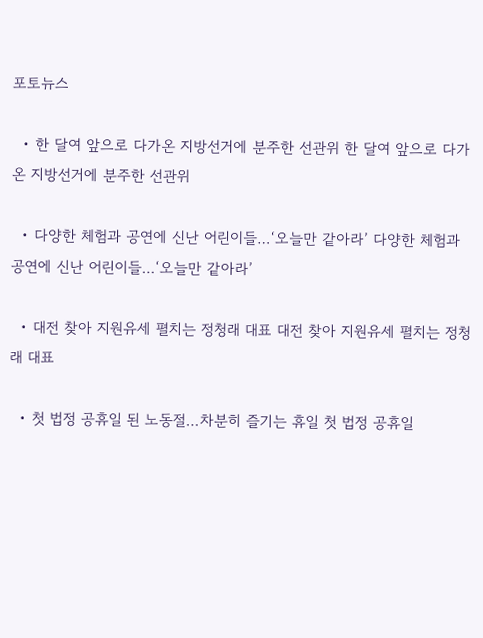포토뉴스

  • 한 달여 앞으로 다가온 지방선거에 분주한 선관위 한 달여 앞으로 다가온 지방선거에 분주한 선관위

  • 다양한 체험과 공연에 신난 어린이들…‘오늘만 같아라’ 다양한 체험과 공연에 신난 어린이들…‘오늘만 같아라’

  • 대전 찾아 지원유세 펼치는 정청래 대표 대전 찾아 지원유세 펼치는 정청래 대표

  • 첫 법정 공휴일 된 노동절…차분히 즐기는 휴일 첫 법정 공휴일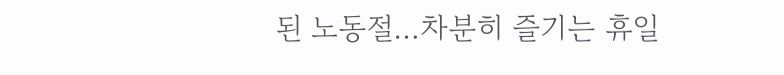된 노동절…차분히 즐기는 휴일